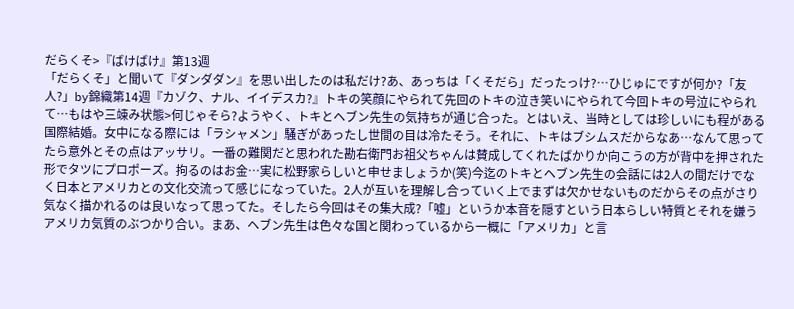だらくそ>『ばけばけ』第13週
「だらくそ」と聞いて『ダンダダン』を思い出したのは私だけ?あ、あっちは「くそだら」だったっけ?…ひじゅにですが何か?「友人?」by錦織第14週『カゾク、ナル、イイデスカ?』トキの笑顔にやられて先回のトキの泣き笑いにやられて今回トキの号泣にやられて…もはや三竦み状態>何じゃそら?ようやく、トキとヘブン先生の気持ちが通じ合った。とはいえ、当時としては珍しいにも程がある国際結婚。女中になる際には「ラシャメン」騒ぎがあったし世間の目は冷たそう。それに、トキはブシムスだからなあ…なんて思ってたら意外とその点はアッサリ。一番の難関だと思われた勘右衛門お祖父ちゃんは賛成してくれたばかりか向こうの方が背中を押された形でタツにプロポーズ。拘るのはお金…実に松野家らしいと申せましょうか(笑)今迄のトキとヘブン先生の会話には2人の間だけでなく日本とアメリカとの文化交流って感じになっていた。2人が互いを理解し合っていく上でまずは欠かせないものだからその点がさり気なく描かれるのは良いなって思ってた。そしたら今回はその集大成?「嘘」というか本音を隠すという日本らしい特質とそれを嫌うアメリカ気質のぶつかり合い。まあ、ヘブン先生は色々な国と関わっているから一概に「アメリカ」と言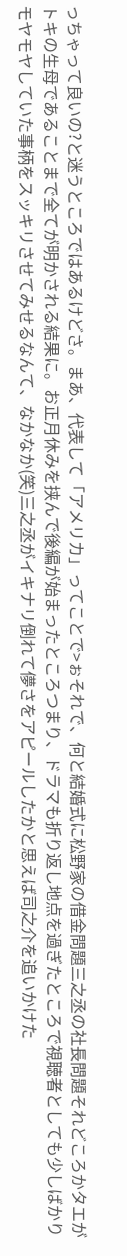っちゃって良いの?と迷うところではあるけどさ。まあ、代表して「アメリカ」ってことで>ぉそれで、何と結婚式に松野家の借金問題三之丞の社長問題それどころかタエがトキの生母であることまで全てが明かされる結果に。お正月休みを挟んで後編が始まったところつまり、ドラマも折り返し地点を過ぎたところで視聴者としても少しばかりモヤモヤしていた事柄をスッキリさせてみせるなんて、なかなか(笑)三之丞がイキナリ倒れて儚さをアピールしたかと思えば司之介を追いかけた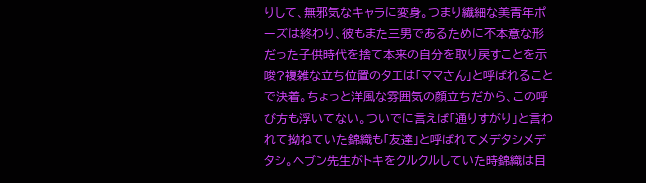りして、無邪気なキャラに変身。つまり繊細な美青年ポーズは終わり、彼もまた三男であるために不本意な形だった子供時代を捨て本来の自分を取り戻すことを示唆?複雑な立ち位置のタエは「ママさん」と呼ばれることで決着。ちょっと洋風な雰囲気の顔立ちだから、この呼び方も浮いてない。ついでに言えば「通りすがり」と言われて拗ねていた錦織も「友達」と呼ばれてメデタシメデタシ。ヘブン先生がトキをクルクルしていた時錦織は目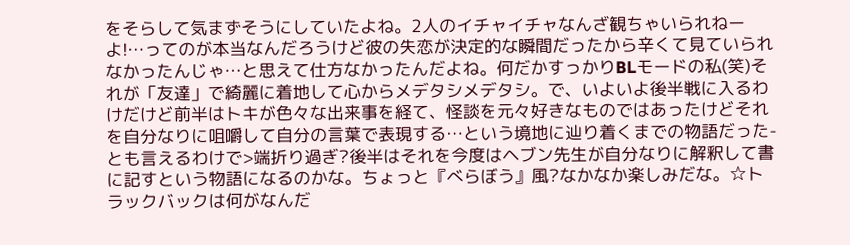をそらして気まずそうにしていたよね。2人のイチャイチャなんざ観ちゃいられねーよ!…ってのが本当なんだろうけど彼の失恋が決定的な瞬間だったから辛くて見ていられなかったんじゃ…と思えて仕方なかったんだよね。何だかすっかりBLモードの私(笑)それが「友達」で綺麗に着地して心からメデタシメデタシ。で、いよいよ後半戦に入るわけだけど前半はトキが色々な出来事を経て、怪談を元々好きなものではあったけどそれを自分なりに咀嚼して自分の言葉で表現する…という境地に辿り着くまでの物語だった-とも言えるわけで>端折り過ぎ?後半はそれを今度はヘブン先生が自分なりに解釈して書に記すという物語になるのかな。ちょっと『べらぼう』風?なかなか楽しみだな。☆トラックバックは何がなんだ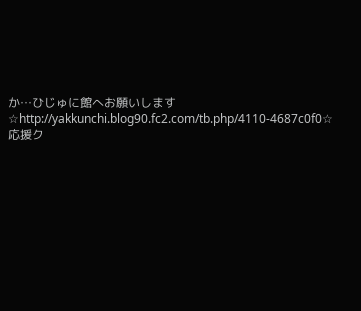か…ひじゅに館へお願いします☆http://yakkunchi.blog90.fc2.com/tb.php/4110-4687c0f0☆応援ク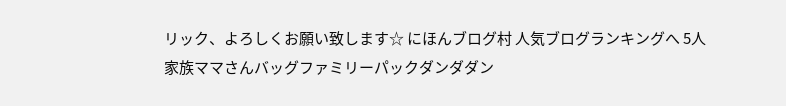リック、よろしくお願い致します☆ にほんブログ村 人気ブログランキングへ 5人家族ママさんバッグファミリーパックダンダダン